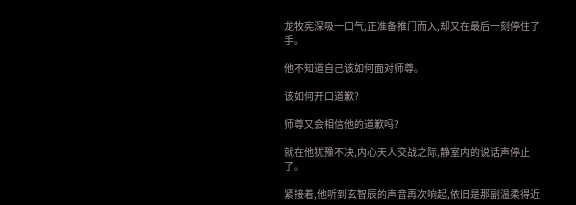龙牧宪深吸一口气,正准备推门而入,却又在最后一刻停住了手。

他不知道自己该如何面对师尊。

该如何开口道歉?

师尊又会相信他的道歉吗?

就在他犹豫不决,内心天人交战之际,静室内的说话声停止了。

紧接着,他听到玄智辰的声音再次响起,依旧是那副温柔得近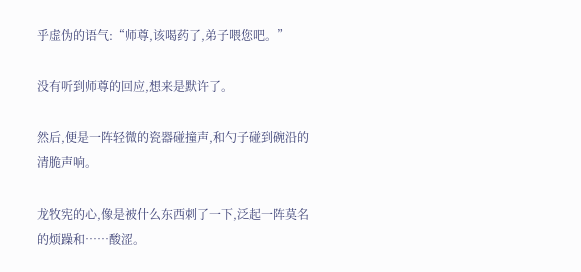乎虚伪的语气:“师尊,该喝药了,弟子喂您吧。”

没有听到师尊的回应,想来是默许了。

然后,便是一阵轻微的瓷器碰撞声,和勺子碰到碗沿的清脆声响。

龙牧宪的心,像是被什么东西刺了一下,泛起一阵莫名的烦躁和……酸涩。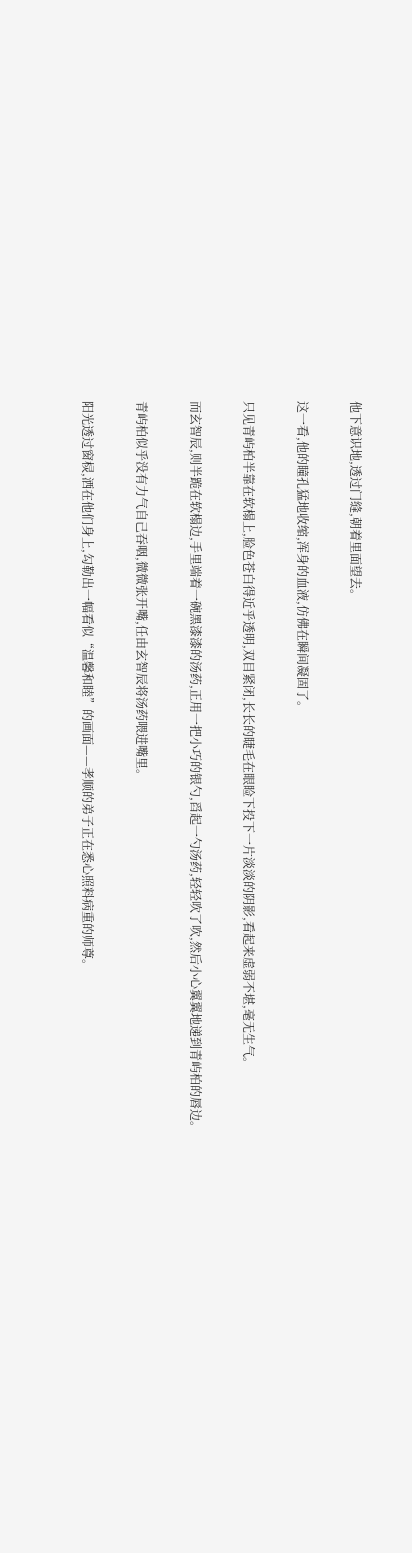他下意识地,透过门缝,朝着里面望去。

这一看,他的瞳孔猛地收缩,浑身的血液,仿佛在瞬间凝固了。

只见青屿柏半靠在软榻上,脸色苍白得近乎透明,双目紧闭,长长的睫毛在眼睑下投下一片淡淡的阴影,看起来虚弱不堪,毫无生气。

而玄智辰,则半跪在软榻边,手里端着一碗黑漆漆的汤药,正用一把小巧的银勺,舀起一勺汤药,轻轻吹了吹,然后小心翼翼地递到青屿柏的唇边。

青屿柏似乎没有力气自己吞咽,微微张开嘴,任由玄智辰将汤药喂进嘴里。

阳光透过窗棂,洒在他们身上,勾勒出一幅看似“温馨和睦”的画面——孝顺的弟子正在悉心照料病重的师尊。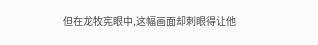但在龙牧宪眼中,这幅画面却刺眼得让他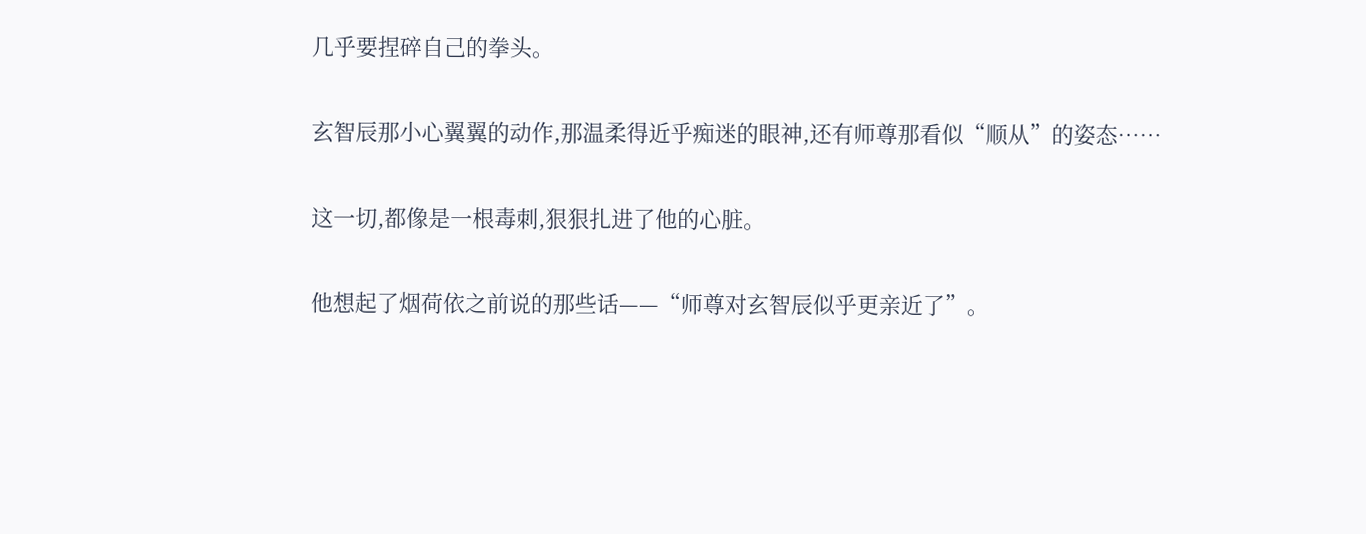几乎要捏碎自己的拳头。

玄智辰那小心翼翼的动作,那温柔得近乎痴迷的眼神,还有师尊那看似“顺从”的姿态……

这一切,都像是一根毒刺,狠狠扎进了他的心脏。

他想起了烟荷依之前说的那些话——“师尊对玄智辰似乎更亲近了”。